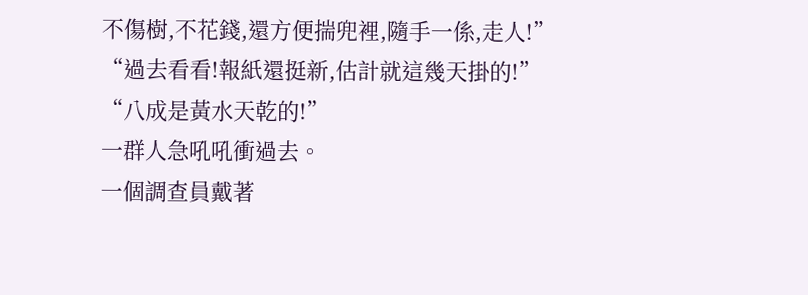不傷樹,不花錢,還方便揣兜裡,隨手一係,走人!”
“過去看看!報紙還挺新,估計就這幾天掛的!”
“八成是黃水天乾的!”
一群人急吼吼衝過去。
一個調查員戴著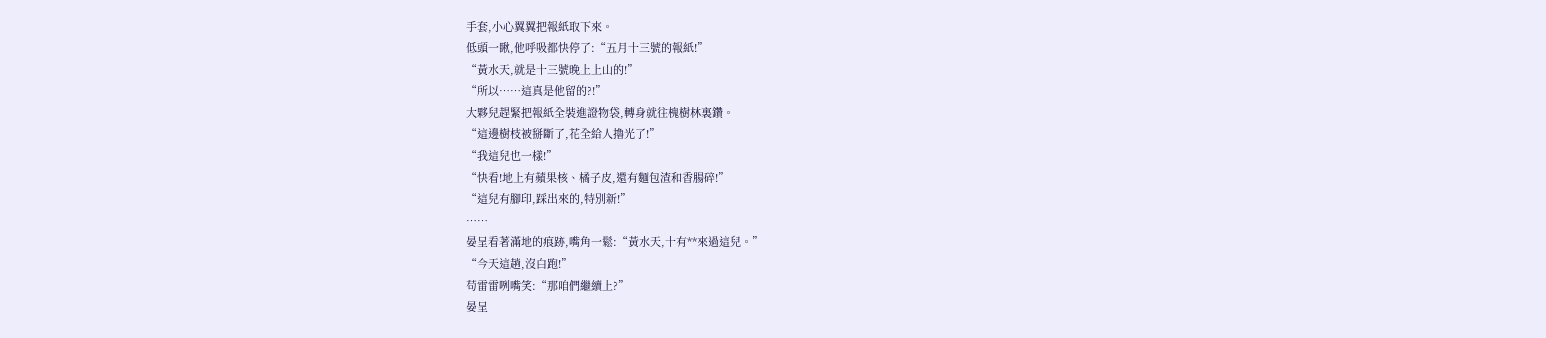手套,小心翼翼把報紙取下來。
低頭一瞅,他呼吸都快停了:“五月十三號的報紙!”
“黃水天,就是十三號晚上上山的!”
“所以……這真是他留的?!”
大夥兒趕緊把報紙全裝進證物袋,轉身就往槐樹林裏鑽。
“這邊樹枝被掰斷了,花全給人擼光了!”
“我這兒也一樣!”
“快看!地上有蘋果核、橘子皮,還有麵包渣和香腸碎!”
“這兒有腳印,踩出來的,特別新!”
……
晏呈看著滿地的痕跡,嘴角一鬆:“黃水天,十有**來過這兒。”
“今天這趟,沒白跑!”
苟雷雷咧嘴笑:“那咱們繼續上?”
晏呈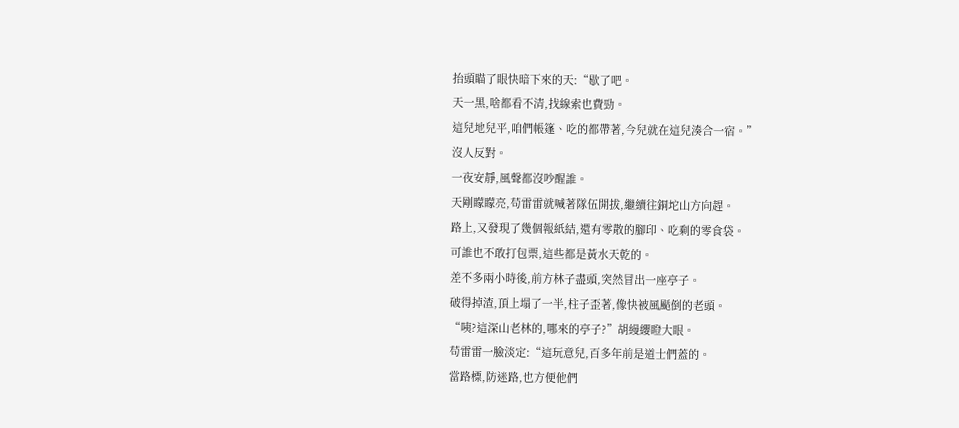抬頭瞄了眼快暗下來的天:“歇了吧。
天一黑,啥都看不清,找線索也費勁。
這兒地兒平,咱們帳篷、吃的都帶著,今兒就在這兒湊合一宿。”
沒人反對。
一夜安靜,風聲都沒吵醒誰。
天剛矇矇亮,苟雷雷就喊著隊伍開拔,繼續往銅坨山方向趕。
路上,又發現了幾個報紙結,還有零散的腳印、吃剩的零食袋。
可誰也不敢打包票,這些都是黃水天乾的。
差不多兩小時後,前方林子盡頭,突然冒出一座亭子。
破得掉渣,頂上塌了一半,柱子歪著,像快被風颳倒的老頭。
“咦?這深山老林的,哪來的亭子?”胡縵纓瞪大眼。
苟雷雷一臉淡定:“這玩意兒,百多年前是道士們蓋的。
當路標,防迷路,也方便他們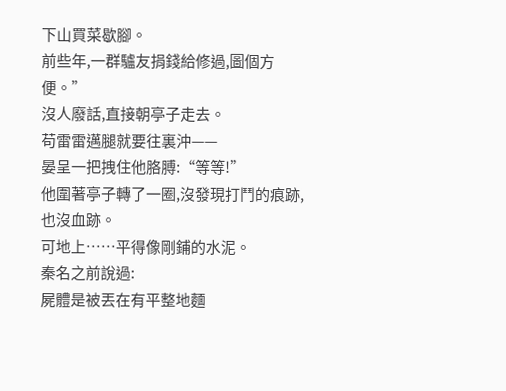下山買菜歇腳。
前些年,一群驢友捐錢給修過,圖個方便。”
沒人廢話,直接朝亭子走去。
苟雷雷邁腿就要往裏沖——
晏呈一把拽住他胳膊:“等等!”
他圍著亭子轉了一圈,沒發現打鬥的痕跡,也沒血跡。
可地上……平得像剛鋪的水泥。
秦名之前說過:
屍體是被丟在有平整地麵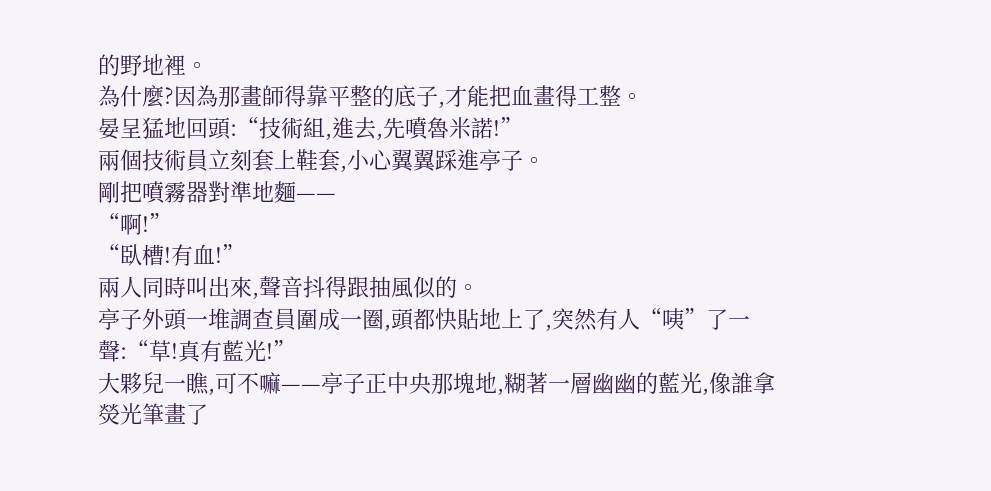的野地裡。
為什麼?因為那畫師得靠平整的底子,才能把血畫得工整。
晏呈猛地回頭:“技術組,進去,先噴魯米諾!”
兩個技術員立刻套上鞋套,小心翼翼踩進亭子。
剛把噴霧器對準地麵——
“啊!”
“臥槽!有血!”
兩人同時叫出來,聲音抖得跟抽風似的。
亭子外頭一堆調查員圍成一圈,頭都快貼地上了,突然有人“咦”了一聲:“草!真有藍光!”
大夥兒一瞧,可不嘛——亭子正中央那塊地,糊著一層幽幽的藍光,像誰拿熒光筆畫了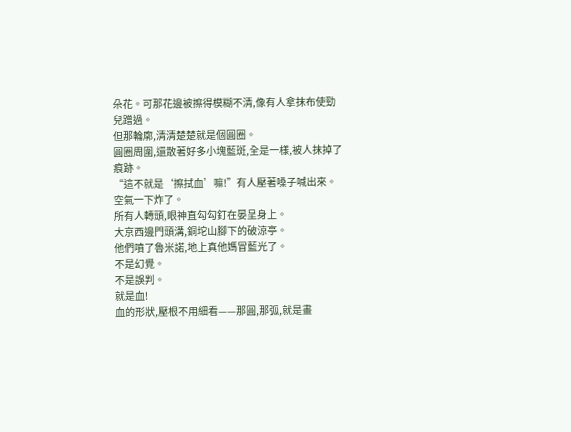朵花。可那花邊被擦得模糊不清,像有人拿抹布使勁兒蹭過。
但那輪廓,清清楚楚就是個圓圈。
圓圈周圍,還散著好多小塊藍斑,全是一樣,被人抹掉了痕跡。
“這不就是‘擦拭血’嘛!”有人壓著嗓子喊出來。
空氣一下炸了。
所有人轉頭,眼神直勾勾釘在晏呈身上。
大京西邊門頭溝,銅坨山腳下的破涼亭。
他們噴了魯米諾,地上真他媽冒藍光了。
不是幻覺。
不是誤判。
就是血!
血的形狀,壓根不用細看——那圓,那弧,就是畫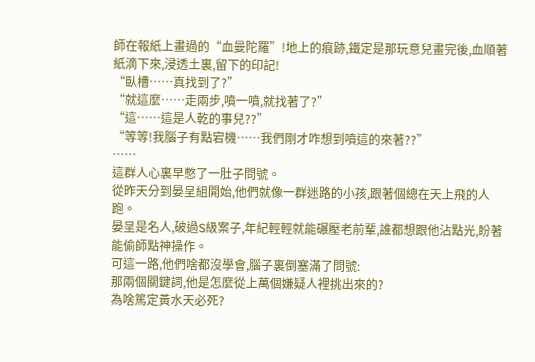師在報紙上畫過的“血曼陀羅”!地上的痕跡,鐵定是那玩意兒畫完後,血順著紙滴下來,浸透土裏,留下的印記!
“臥槽……真找到了?”
“就這麼……走兩步,噴一噴,就找著了?”
“這……這是人乾的事兒??”
“等等!我腦子有點宕機……我們剛才咋想到噴這的來著??”
……
這群人心裏早憋了一肚子問號。
從昨天分到晏呈組開始,他們就像一群迷路的小孩,跟著個總在天上飛的人跑。
晏呈是名人,破過S級案子,年紀輕輕就能碾壓老前輩,誰都想跟他沾點光,盼著能偷師點神操作。
可這一路,他們啥都沒學會,腦子裏倒塞滿了問號:
那兩個關鍵詞,他是怎麼從上萬個嫌疑人裡挑出來的?
為啥篤定黃水天必死?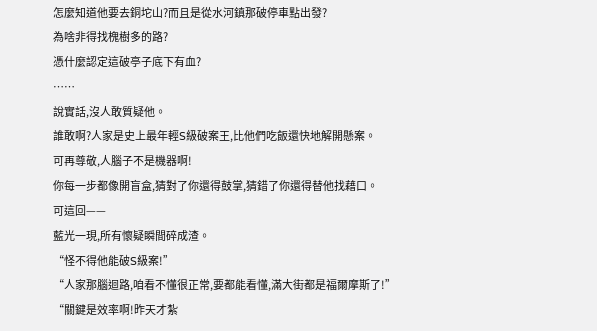怎麼知道他要去銅坨山?而且是從水河鎮那破停車點出發?
為啥非得找槐樹多的路?
憑什麼認定這破亭子底下有血?
……
說實話,沒人敢質疑他。
誰敢啊?人家是史上最年輕S級破案王,比他們吃飯還快地解開懸案。
可再尊敬,人腦子不是機器啊!
你每一步都像開盲盒,猜對了你還得鼓掌,猜錯了你還得替他找藉口。
可這回——
藍光一現,所有懷疑瞬間碎成渣。
“怪不得他能破S級案!”
“人家那腦迴路,咱看不懂很正常,要都能看懂,滿大街都是福爾摩斯了!”
“關鍵是效率啊!昨天才紮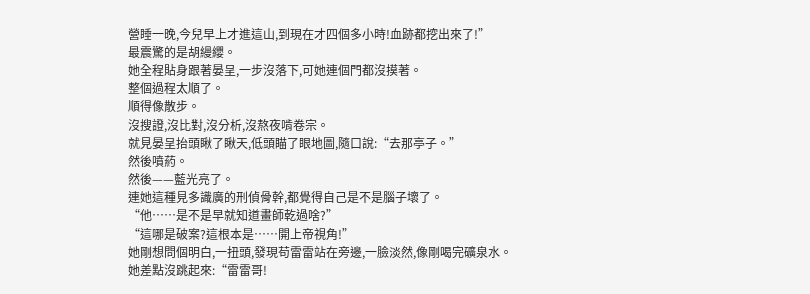營睡一晚,今兒早上才進這山,到現在才四個多小時!血跡都挖出來了!”
最震驚的是胡縵纓。
她全程貼身跟著晏呈,一步沒落下,可她連個門都沒摸著。
整個過程太順了。
順得像散步。
沒搜證,沒比對,沒分析,沒熬夜啃卷宗。
就見晏呈抬頭瞅了瞅天,低頭瞄了眼地圖,隨口說:“去那亭子。”
然後噴葯。
然後——藍光亮了。
連她這種見多識廣的刑偵骨幹,都覺得自己是不是腦子壞了。
“他……是不是早就知道畫師乾過啥?”
“這哪是破案?這根本是……開上帝視角!”
她剛想問個明白,一扭頭,發現苟雷雷站在旁邊,一臉淡然,像剛喝完礦泉水。
她差點沒跳起來:“雷雷哥!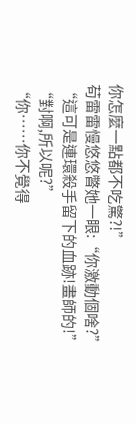你怎麼一點都不吃驚?!”
苟雷雷慢悠悠瞥她一眼:“你激動個啥?”
“這可是連環殺手留下的血跡!畫師的!”
“對啊,所以呢?”
“你……你不覺得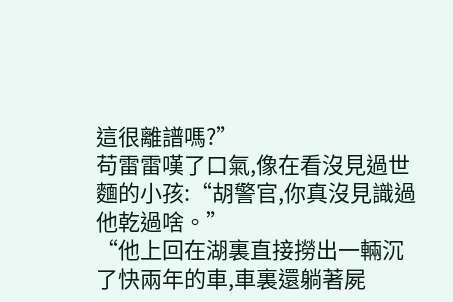這很離譜嗎?”
苟雷雷嘆了口氣,像在看沒見過世麵的小孩:“胡警官,你真沒見識過他乾過啥。”
“他上回在湖裏直接撈出一輛沉了快兩年的車,車裏還躺著屍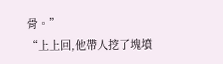骨。”
“上上回,他帶人挖了塊墳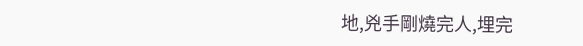地,兇手剛燒完人,埋完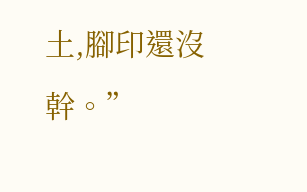土,腳印還沒幹。”